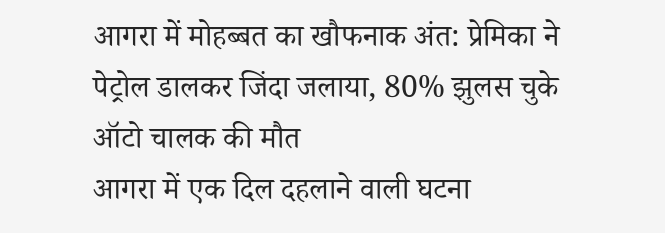आगरा में मोहब्बत का खौफनाक अंत: प्रेमिका ने पेट्रोल डालकर जिंदा जलाया, 80% झुलस चुके ऑटो चालक की मौत
आगरा में एक दिल दहलाने वाली घटना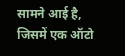सामने आई है, जिसमें एक ऑटो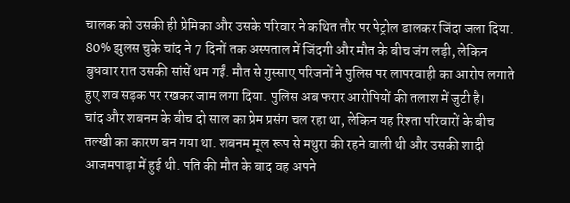चालक को उसकी ही प्रेमिका और उसके परिवार ने कथित तौर पर पेट्रोल डालकर जिंदा जला दिया. 80% झुलस चुके चांद ने 7 दिनों तक अस्पताल में जिंदगी और मौत के बीच जंग लड़ी, लेकिन बुधवार रात उसकी सांसें थम गईं. मौत से गुस्साए परिजनों ने पुलिस पर लापरवाही का आरोप लगाते हुए शव सड़क पर रखकर जाम लगा दिया. पुलिस अब फरार आरोपियों की तलाश में जुटी है।
चांद और शबनम के बीच दो साल का प्रेम प्रसंग चल रहा था, लेकिन यह रिश्ता परिवारों के बीच तल्खी का कारण बन गया था. शबनम मूल रूप से मथुरा की रहने वाली थी और उसकी शादी आजमपाड़ा में हुई थी. पति की मौत के बाद वह अपने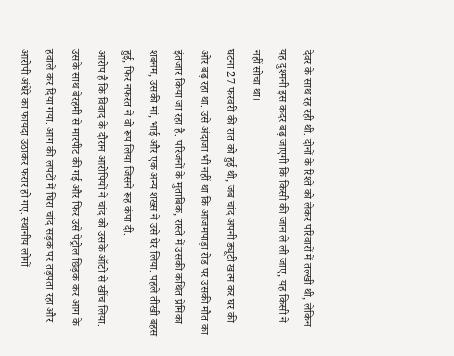देवर के साथ रह रही थी. दोनों के रिश्ते को लेकर परिवारों में तल्खी थी, लेकिन यह दुश्मनी इस कदर बढ़ जाएगी कि किसी की जान ले ली जाए, यह किसी ने नहीं सोचा था।
घटना 27 फरवरी की रात को हुई थी, जब चांद अपनी ड्यूटी खत्म कर घर की ओर बढ़ रहा था. उसे अंदाजा भी नहीं था कि आजमपाड़ा रोड पर उसकी मौत का इंतजार किया जा रहा है. परिजनों के मुताबिक, रास्ते में उसकी कथित प्रेमिका शबनम, उसकी मां, भाई और एक अन्य शख्स ने उसे घेर लिया. पहले तीखी बहस हुई, फिर नफरत ने वो रूप लिया जिसने रूह कंपा दी.
आरोप है कि विवाद के दौरान आरोपियों ने चांद को उसके ऑटो से खींच लिया. उसके साथ बेरहमी से मारपीट की गई और फिर उसे पेट्रोल छिड़क कर आग के हवाले कर दिया गया. आग की लपटों में घिरा चांद सड़क पर तड़पता रहा और आरोपी अंधेरे का फायदा उठाकर फरार हो गए. स्थानीय लोगों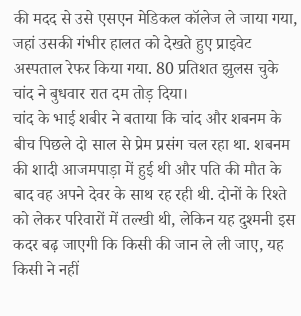की मदद से उसे एसएन मेडिकल कॉलेज ले जाया गया, जहां उसकी गंभीर हालत को देखते हुए प्राइवेट अस्पताल रेफर किया गया. 80 प्रतिशत झुलस चुके चांद ने बुधवार रात दम तोड़ दिया।
चांद के भाई शबीर ने बताया कि चांद और शबनम के बीच पिछले दो साल से प्रेम प्रसंग चल रहा था. शबनम की शादी आजमपाड़ा में हुई थी और पति की मौत के बाद वह अपने देवर के साथ रह रही थी. दोनों के रिश्ते को लेकर परिवारों में तल्खी थी, लेकिन यह दुश्मनी इस कदर बढ़ जाएगी कि किसी की जान ले ली जाए, यह किसी ने नहीं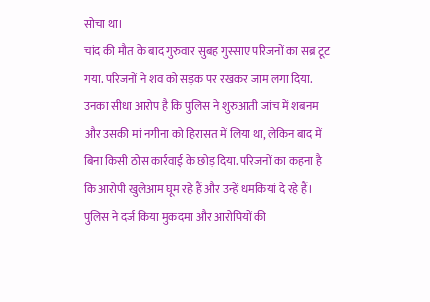सोचा था।
चांद की मौत के बाद गुरुवार सुबह गुस्साए परिजनों का सब्र टूट गया. परिजनों ने शव को सड़क पर रखकर जाम लगा दिया. उनका सीधा आरोप है कि पुलिस ने शुरुआती जांच में शबनम और उसकी मां नगीना को हिरासत में लिया था, लेकिन बाद में बिना किसी ठोस कार्रवाई के छोड़ दिया. परिजनों का कहना है कि आरोपी खुलेआम घूम रहे हैं और उन्हें धमकियां दे रहे हैं।
पुलिस ने दर्ज किया मुकदमा और आरोपियों की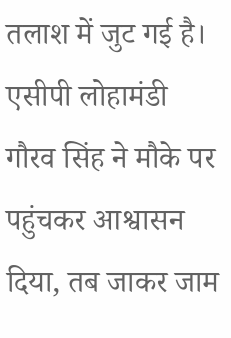तलाश में जुट गई है। एसीपी लोहामंडी गौरव सिंह ने मौके पर पहुंचकर आश्वासन दिया, तब जाकर जाम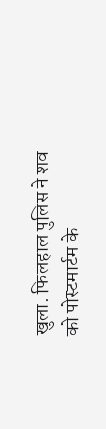खुला. फिलहाल पुलिस ने शव को पोस्टमार्टम के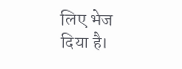लिए भेज दिया है।